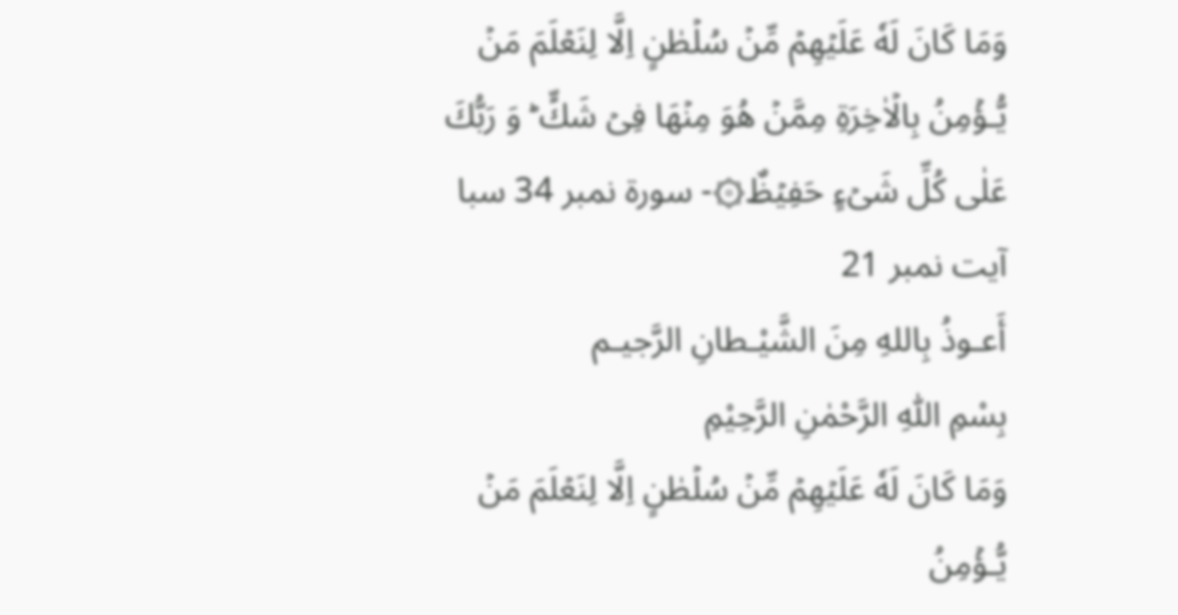وَمَا كَانَ لَهٗ عَلَيۡهِمۡ مِّنۡ سُلۡطٰنٍ اِلَّا لِنَعۡلَمَ مَنۡ يُّـؤۡمِنُ بِالۡاٰخِرَةِ مِمَّنۡ هُوَ مِنۡهَا فِىۡ شَكٍّ ؕ وَ رَبُّكَ عَلٰى كُلِّ شَىۡءٍ حَفِيۡظٌ۞- سورۃ نمبر 34 سبا آیت نمبر 21
أَعـوذُ بِاللهِ مِنَ الشَّيْـطانِ الرَّجيـم
بِسْمِ اللّٰهِ الرَّحْمٰنِ الرَّحِيْمِ
وَمَا كَانَ لَهٗ عَلَيۡهِمۡ مِّنۡ سُلۡطٰنٍ اِلَّا لِنَعۡلَمَ مَنۡ يُّـؤۡمِنُ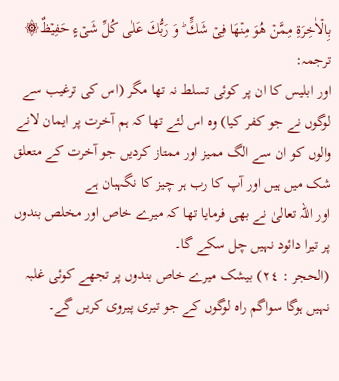بِالۡاٰخِرَةِ مِمَّنۡ هُوَ مِنۡهَا فِىۡ شَكٍّ ؕ وَ رَبُّكَ عَلٰى كُلِّ شَىۡءٍ حَفِيۡظٌ۞
ترجمہ:
اور ابلیس کا ان پر کوئی تسلط نہ تھا مگر (اس کی ترغیب سے لوگوں نے جو کفر کیا) وہ اس لئے تھا کہ ہم آخرت پر ایمان لانے والوں کو ان سے الگ ممیز اور ممتاز کردیں جو آخرت کے متعلق شک میں ہیں اور آپ کا رب ہر چیز کا نگہبان ہے
اور اللہ تعالیٰ نے بھی فرمایا تھا کہ میرے خاص اور مخلص بندوں پر تیرا دائود نہیں چل سکے گا۔
(الحجر : ٢٤) بیشک میرے خاص بندوں پر تجھے کوئی غلبہ نہیں ہوگا سواگم راہ لوگوں کے جو تیری پیروی کریں گے۔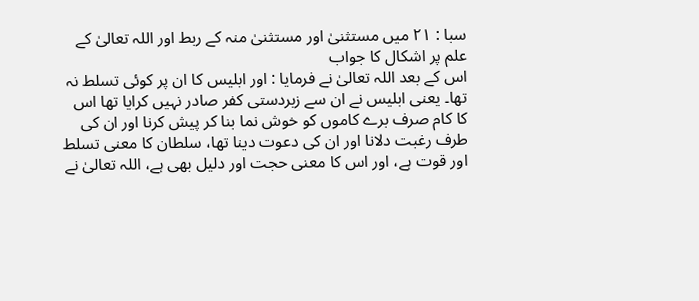سبا : ۲۱ میں مستثنیٰ اور مستثنیٰ منہ کے ربط اور اللہ تعالیٰ کے علم پر اشکال کا جواب
اس کے بعد اللہ تعالیٰ نے فرمایا : اور ابلیس کا ان پر کوئی تسلط نہ تھا۔ یعنی ابلیس نے ان سے زبردستی کفر صادر نہیں کرایا تھا اس کا کام صرف برے کاموں کو خوش نما بنا کر پیش کرنا اور ان کی طرف رغبت دلانا اور ان کی دعوت دینا تھا، سلطان کا معنی تسلط اور قوت ہے، اور اس کا معنی حجت اور دلیل بھی ہے، اللہ تعالیٰ نے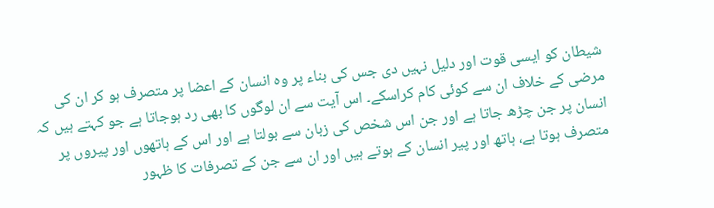شیطان کو ایسی قوت اور دلیل نہیں دی جس کی بناء پر وہ انسان کے اعضا پر متصرف ہو کر ان کی مرضی کے خلاف ان سے کوئی کام کراسکے۔ اس آیت سے ان لوگوں کا بھی رد ہوجاتا ہے جو کہتے ہیں کہ انسان پر جن چڑھ جاتا ہے اور جن اس شخص کی زبان سے بولتا ہے اور اس کے ہاتھوں اور پیروں پر متصرف ہوتا ہے، ہاتھ اور پیر انسان کے ہوتے ہیں اور ان سے جن کے تصرفات کا ظہور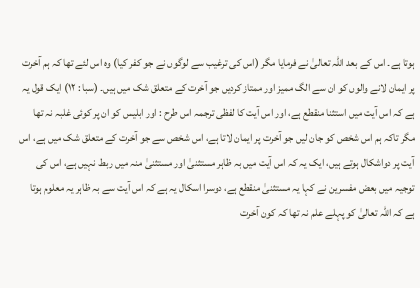ہوتا ہے۔ اس کے بعد اللہ تعالیٰ نے فرمایا مگر (اس کی ترغیب سے لوگوں نے جو کفر کیا) وہ اس لئے تھا کہ ہم آخرت پر ایمان لانے والوں کو ان سے الگ ممیز اور ممتاز کردیں جو آخرت کے متعلق شک میں ہیں۔ (سبا : ١٢) ایک قول یہ ہے کہ اس آیت میں استثنا منقطع ہے، اور اس آیت کا لفظی ترجمہ اس طرح : اور ابلیس کو ان پر کوئی غلبہ نہ تھا مگر تاکہ ہم اس شخص کو جان لیں جو آخرت پر ایمان لاتا ہے، اس شخص سے جو آخرت کے متعلق شک میں ہے، اس آیت پر دواشکال ہوتے ہیں، ایک یہ کہ اس آیت میں بہ ظاہر مستثنیٰ اور مستثنیٰ منہ میں ربط نہیں ہے، اس کی توجیہ میں بعض مفسرین نے کہا یہ مستثنیٰ منقطع ہے، دوسرا اسکال یہ ہے کہ اس آیت سے بہ ظاہر یہ معلوم ہوتا ہے کہ اللہ تعالیٰ کو پہلے علم نہ تھا کہ کون آخرت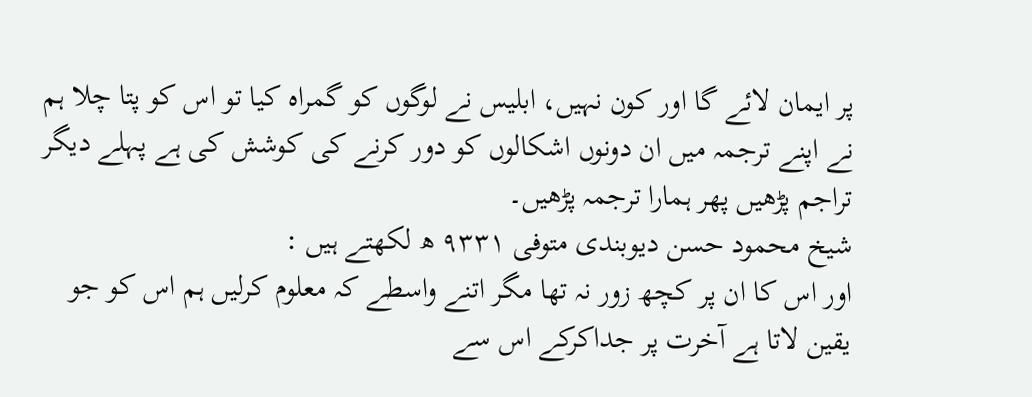پر ایمان لائے گا اور کون نہیں، ابلیس نے لوگوں کو گمراہ کیا تو اس کو پتا چلا ہم نے اپنے ترجمہ میں ان دونوں اشکالوں کو دور کرنے کی کوشش کی ہے پہلے دیگر تراجم پڑھیں پھر ہمارا ترجمہ پڑھیں۔
شیخ محمود حسن دیوبندی متوفی ٩٣٣١ ھ لکھتے ہیں :
اور اس کا ان پر کچھ زور نہ تھا مگر اتنے واسطے کہ معلوم کرلیں ہم اس کو جو یقین لاتا ہے آخرت پر جداکرکے اس سے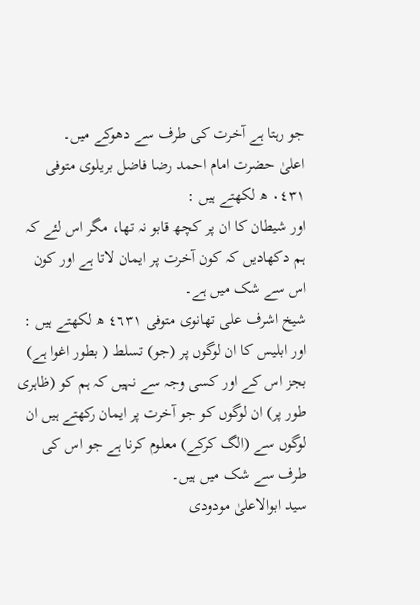جو رہتا ہے آخرت کی طرف سے دھوکے میں۔
اعلیٰ حضرت امام احمد رضا فاضل بریلوی متوفی ٠٤٣١ ھ لکھتے ہیں :
اور شیطان کا ان پر کچھ قابو نہ تھا، مگر اس لئے کہ ہم دکھادیں کہ کون آخرت پر ایمان لاتا ہے اور کون اس سے شک میں ہے۔
شیخ اشرف علی تھانوی متوفی ٤٦٣١ ھ لکھتے ہیں :
اور ابلیس کا ان لوگوں پر (جو) تسلط ( بطور اغوا ہے) بجز اس کے اور کسی وجہ سے نہیں کہ ہم کو (ظاہری طور پر) ان لوگوں کو جو آخرت پر ایمان رکھتے ہیں ان لوگوں سے (الگ کرکے) معلوم کرنا ہے جو اس کی طرف سے شک میں ہیں۔
سید ابوالاعلیٰ مودودی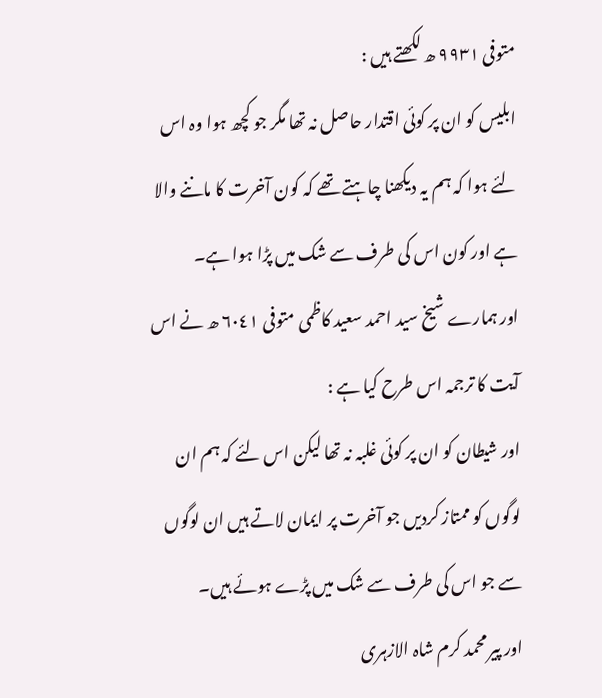متوفی ٩٩٣١ ھ لکھتے ہیں :
ابلیس کو ان پر کوئی اقتدار حاصل نہ تھا مگر جو کچھ ہوا وہ اس لئے ہوا کہ ہم یہ دیکھنا چاہتے تھے کہ کون آخرت کا ماننے والا ہے اور کون اس کی طرف سے شک میں پڑا ہوا ہے۔
اور ہمارے شیخ سید احمد سعید کاظمی متوفی ٦٠٤١ ھ نے اس آیت کا ترجمہ اس طرح کیا ہے :
اور شیطان کو ان پر کوئی غلبہ نہ تھا لیکن اس لئے کہ ہم ان لوگوں کو ممتاز کردیں جو آخرت پر ایمان لاتے ہیں ان لوگوں سے جو اس کی طرف سے شک میں پڑے ہوئے ہیں۔
اور پیر محمد کرم شاہ الازہری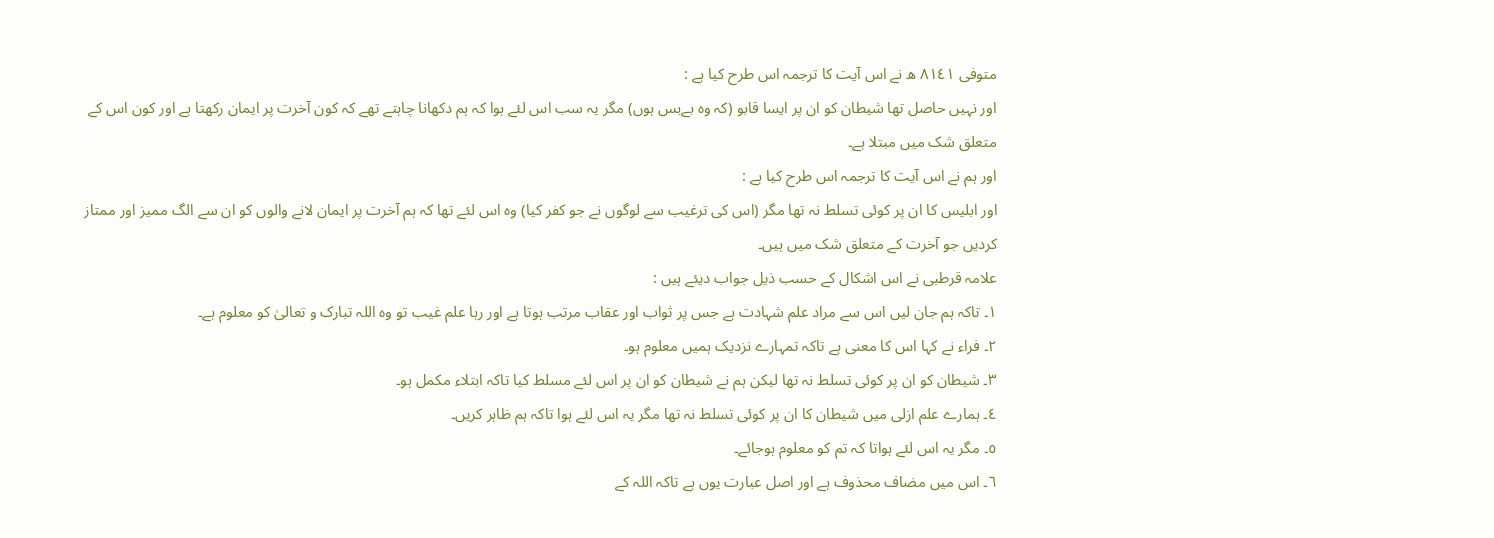متوفی ٨١٤١ ھ نے اس آیت کا ترجمہ اس طرح کیا ہے :
اور نہیں حاصل تھا شیطان کو ان پر ایسا قابو (کہ وہ بےبس ہوں) مگر یہ سب اس لئے ہوا کہ ہم دکھانا چاہتے تھے کہ کون آخرت پر ایمان رکھتا ہے اور کون اس کے متعلق شک میں مبتلا ہے۔
اور ہم نے اس آیت کا ترجمہ اس طرح کیا ہے :
اور ابلیس کا ان پر کوئی تسلط نہ تھا مگر (اس کی ترغیب سے لوگوں نے جو کفر کیا) وہ اس لئے تھا کہ ہم آخرت پر ایمان لانے والوں کو ان سے الگ ممیز اور ممتاز کردیں جو آخرت کے متعلق شک میں ہیں۔
علامہ قرطبی نے اس اشکال کے حسب ذیل جواب دیئے ہیں :
١۔ تاکہ ہم جان لیں اس سے مراد علم شہادت ہے جس پر ثواب اور عقاب مرتب ہوتا ہے اور رہا علم غیب تو وہ اللہ تبارک و تعالیٰ کو معلوم ہے۔
٢۔ فراء نے کہا اس کا معنی ہے تاکہ تمہارے نزدیک ہمیں معلوم ہو۔
٣۔ شیطان کو ان پر کوئی تسلط نہ تھا لیکن ہم نے شیطان کو ان پر اس لئے مسلط کیا تاکہ ابتلاء مکمل ہو۔
٤۔ ہمارے علم ازلی میں شیطان کا ان پر کوئی تسلط نہ تھا مگر یہ اس لئے ہوا تاکہ ہم ظاہر کریں۔
٥۔ مگر یہ اس لئے ہواتا کہ تم کو معلوم ہوجائے۔
٦۔ اس میں مضاف محذوف ہے اور اصل عبارت یوں ہے تاکہ اللہ کے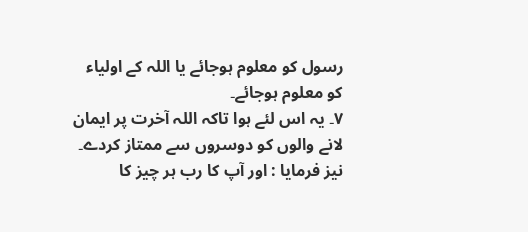رسول کو معلوم ہوجائے یا اللہ کے اولیاء کو معلوم ہوجائے۔
٧۔ یہ اس لئے ہوا تاکہ اللہ آخرت پر ایمان لانے والوں کو دوسروں سے ممتاز کردے۔
نیز فرمایا : اور آپ کا رب ہر چیز کا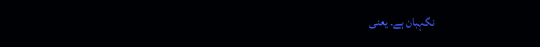نگہبان ہے۔ یعنی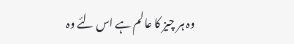وہ ہر چیز کا عالم ہے اس لئے وہ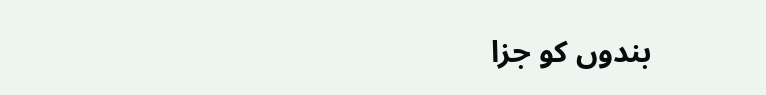بندوں کو جزا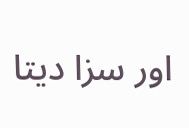اور سزا دیتا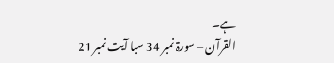ہے۔
القرآن – سورۃ نمبر 34 سبا آیت نمبر 21